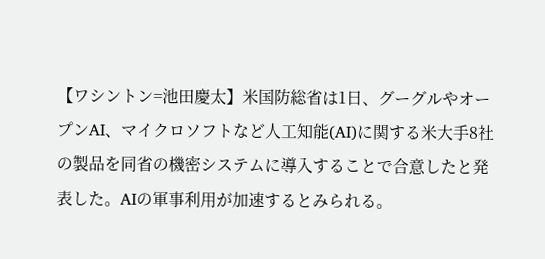【ワシントン=池田慶太】米国防総省は1日、グーグルやオープンAI、マイクロソフトなど人工知能(AI)に関する米大手8社の製品を同省の機密システムに導入することで合意したと発表した。AIの軍事利用が加速するとみられる。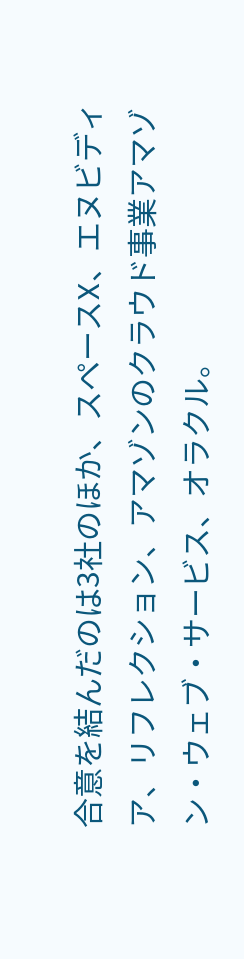合意を結んだのは3社のほか、スペースX、エヌビディア、リフレクション、アマゾンのクラウド事業アマゾン・ウェブ・サービス、オラクル。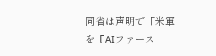同省は声明で「米軍を『AIファース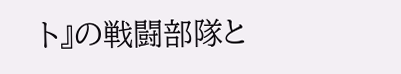ト』の戦闘部隊と